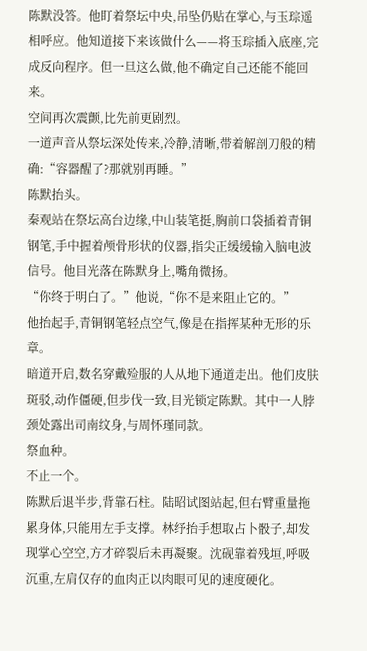陈默没答。他盯着祭坛中央,吊坠仍贴在掌心,与玉琮遥相呼应。他知道接下来该做什么——将玉琮插入底座,完成反向程序。但一旦这么做,他不确定自己还能不能回来。
空间再次震颤,比先前更剧烈。
一道声音从祭坛深处传来,冷静,清晰,带着解剖刀般的精确:“容器醒了?那就别再睡。”
陈默抬头。
秦观站在祭坛高台边缘,中山装笔挺,胸前口袋插着青铜钢笔,手中握着颅骨形状的仪器,指尖正缓缓输入脑电波信号。他目光落在陈默身上,嘴角微扬。
“你终于明白了。”他说,“你不是来阻止它的。”
他抬起手,青铜钢笔轻点空气,像是在指挥某种无形的乐章。
暗道开启,数名穿戴殓服的人从地下通道走出。他们皮肤斑驳,动作僵硬,但步伐一致,目光锁定陈默。其中一人脖颈处露出司南纹身,与周怀瑾同款。
祭血种。
不止一个。
陈默后退半步,背靠石柱。陆昭试图站起,但右臂重量拖累身体,只能用左手支撑。林纾抬手想取占卜骰子,却发现掌心空空,方才碎裂后未再凝聚。沈砚靠着残垣,呼吸沉重,左肩仅存的血肉正以肉眼可见的速度硬化。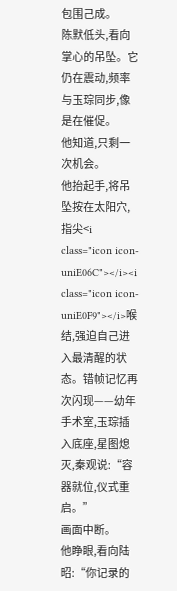包围己成。
陈默低头,看向掌心的吊坠。它仍在震动,频率与玉琮同步,像是在催促。
他知道,只剩一次机会。
他抬起手,将吊坠按在太阳穴,指尖<i class="icon icon-uniE06C"></i><i class="icon icon-uniE0F9"></i>喉结,强迫自己进入最清醒的状态。错帧记忆再次闪现——幼年手术室,玉琮插入底座,星图熄灭,秦观说:“容器就位,仪式重启。”
画面中断。
他睁眼,看向陆昭:“你记录的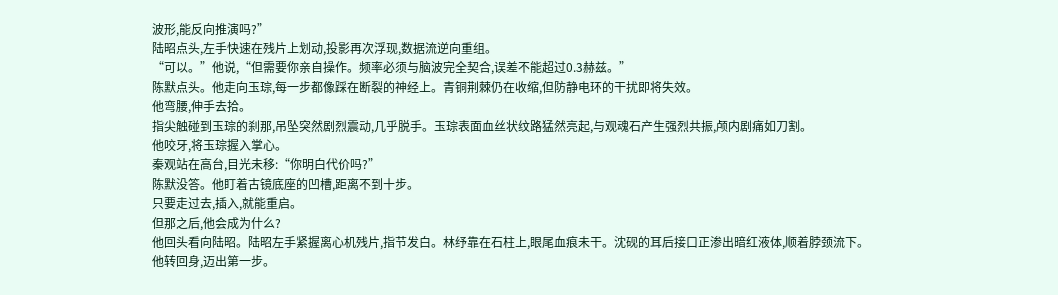波形,能反向推演吗?”
陆昭点头,左手快速在残片上划动,投影再次浮现,数据流逆向重组。
“可以。”他说,“但需要你亲自操作。频率必须与脑波完全契合,误差不能超过0.3赫兹。”
陈默点头。他走向玉琮,每一步都像踩在断裂的神经上。青铜荆棘仍在收缩,但防静电环的干扰即将失效。
他弯腰,伸手去拾。
指尖触碰到玉琮的刹那,吊坠突然剧烈震动,几乎脱手。玉琮表面血丝状纹路猛然亮起,与观魂石产生强烈共振,颅内剧痛如刀割。
他咬牙,将玉琮握入掌心。
秦观站在高台,目光未移:“你明白代价吗?”
陈默没答。他盯着古镜底座的凹槽,距离不到十步。
只要走过去,插入,就能重启。
但那之后,他会成为什么?
他回头看向陆昭。陆昭左手紧握离心机残片,指节发白。林纾靠在石柱上,眼尾血痕未干。沈砚的耳后接口正渗出暗红液体,顺着脖颈流下。
他转回身,迈出第一步。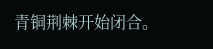青铜荆棘开始闭合。